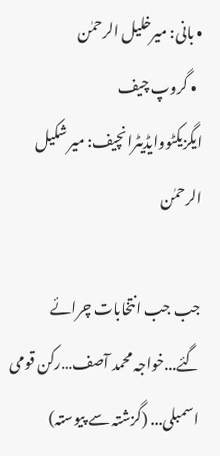• بانی: میرخلیل الرحمٰن
  • گروپ چیف ایگزیکٹووایڈیٹرانچیف: میر شکیل الرحمٰن

جب جب انتخابات چرائے گئے...خواجہ محمد آصف…رکن قومی اسمبلی... (گزشتہ سے پیوستہ)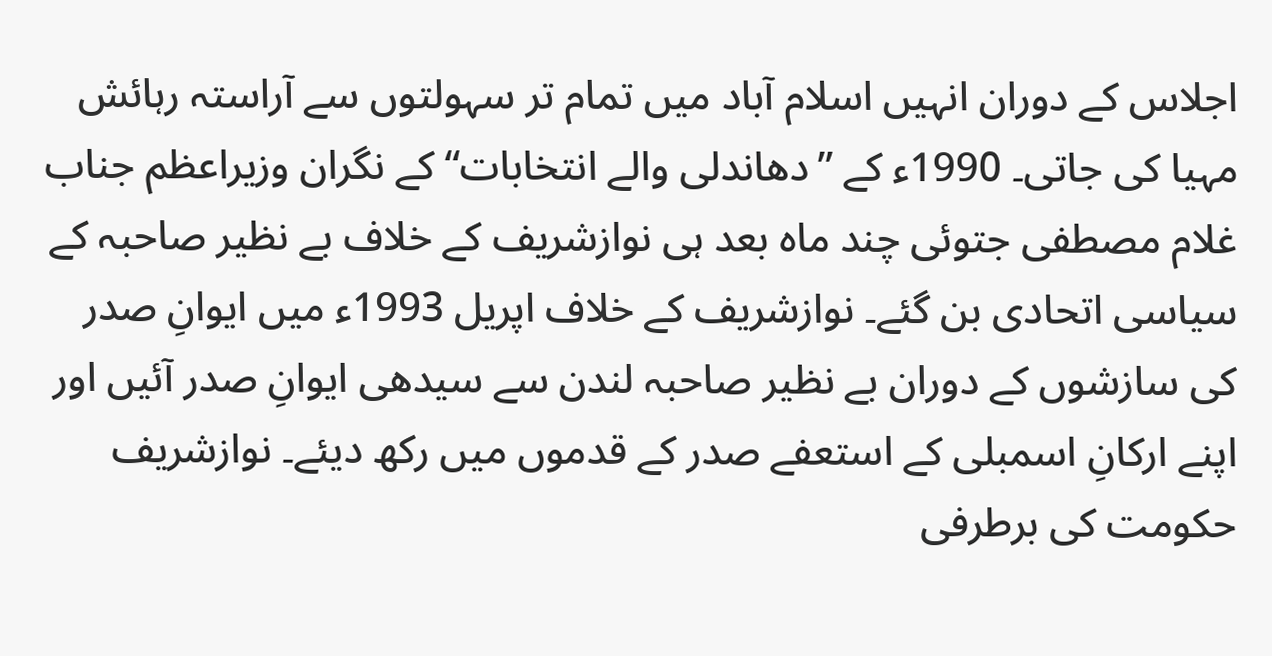اجلاس کے دوران انہیں اسلام آباد میں تمام تر سہولتوں سے آراستہ رہائش مہیا کی جاتی۔ 1990ء کے ”دھاندلی والے انتخابات“ کے نگران وزیراعظم جناب غلام مصطفی جتوئی چند ماہ بعد ہی نوازشریف کے خلاف بے نظیر صاحبہ کے سیاسی اتحادی بن گئے۔ نوازشریف کے خلاف اپریل 1993ء میں ایوانِ صدر کی سازشوں کے دوران بے نظیر صاحبہ لندن سے سیدھی ایوانِ صدر آئیں اور اپنے ارکانِ اسمبلی کے استعفے صدر کے قدموں میں رکھ دیئے۔ نوازشریف حکومت کی برطرفی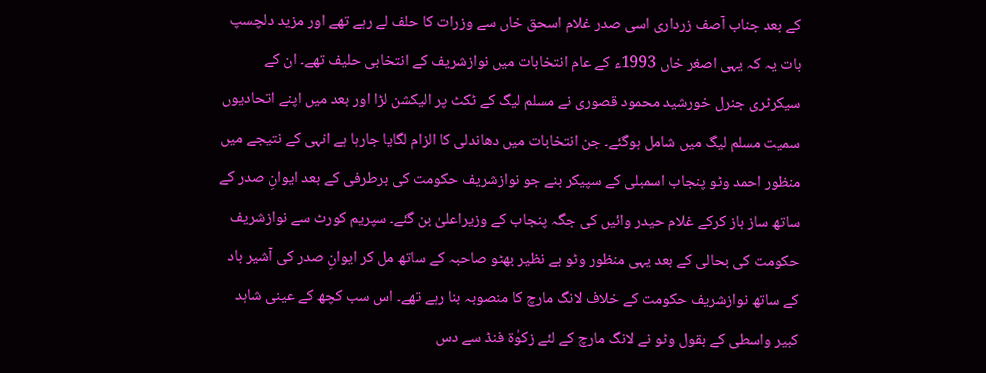کے بعد جناب آصف زرداری اسی صدر غلام اسحق خاں سے وزرات کا حلف لے رہے تھے اور مزید دلچسپ بات یہ کہ یہی اصغر خاں 1993ء کے عام انتخابات میں نوازشریف کے انتخابی حلیف تھے۔ ان کے سیکرٹری جنرل خورشید محمود قصوری نے مسلم لیگ کے ٹکٹ پر الیکشن لڑا اور بعد میں اپنے اتحادیوں سمیت مسلم لیگ میں شامل ہوگئے۔ جن انتخابات میں دھاندلی کا الزام لگایا جارہا ہے انہی کے نتیجے میں منظور احمد وٹو پنجاب اسمبلی کے سپیکر بنے جو نوازشریف حکومت کی برطرفی کے بعد ایوانِ صدر کے ساتھ ساز باز کرکے غلام حیدر وائیں کی جگہ پنجاب کے وزیراعلیٰ بن گئے۔ سپریم کورٹ سے نوازشریف حکومت کی بحالی کے بعد یہی منظور وٹو بے نظیر بھٹو صاحبہ کے ساتھ مل کر ایوانِ صدر کی آشیر باد کے ساتھ نوازشریف حکومت کے خلاف لانگ مارچ کا منصوبہ بنا رہے تھے۔ اس سب کچھ کے عینی شاہد کبیر واسطی کے بقول وٹو نے لانگ مارچ کے لئے زکوٰة فنڈ سے دس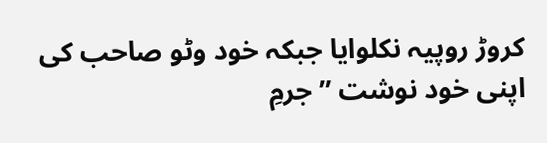کروڑ روپیہ نکلوایا جبکہ خود وٹو صاحب کی اپنی خود نوشت ”جرمِ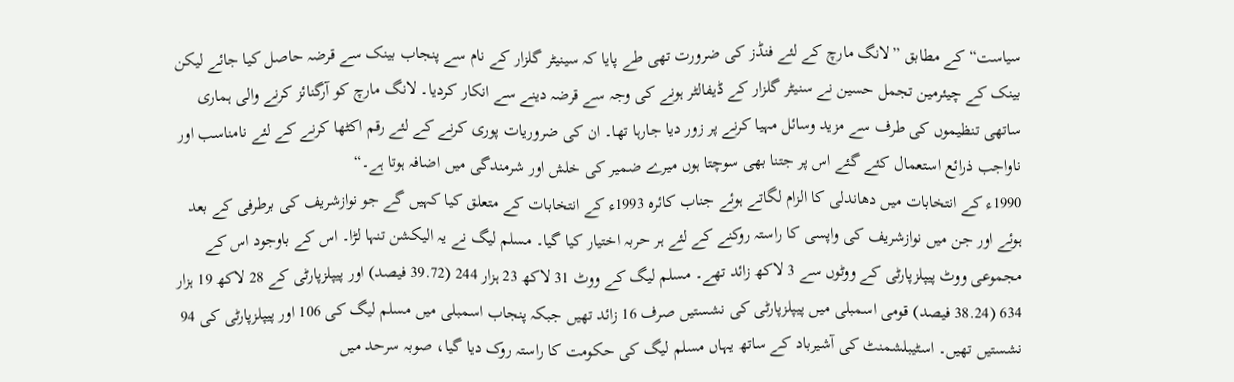سیاست“ کے مطابق ”لانگ مارچ کے لئے فنڈز کی ضرورت تھی طے پایا کہ سینیٹر گلزار کے نام سے پنجاب بینک سے قرضہ حاصل کیا جائے لیکن بینک کے چیئرمین تجمل حسین نے سنیٹر گلزار کے ڈیفالٹر ہونے کی وجہ سے قرضہ دینے سے انکار کردیا۔ لانگ مارچ کو آرگنائز کرنے والی ہماری ساتھی تنظیموں کی طرف سے مزید وسائل مہیا کرنے پر زور دیا جارہا تھا۔ ان کی ضروریات پوری کرنے کے لئے رقم اکٹھا کرنے کے لئے نامناسب اور ناواجب ذرائع استعمال کئے گئے اس پر جتنا بھی سوچتا ہوں میرے ضمیر کی خلش اور شرمندگی میں اضافہ ہوتا ہے۔“
1990ء کے انتخابات میں دھاندلی کا الزام لگاتے ہوئے جناب کائرہ 1993ء کے انتخابات کے متعلق کیا کہیں گے جو نوازشریف کی برطرفی کے بعد ہوئے اور جن میں نوازشریف کی واپسی کا راستہ روکنے کے لئے ہر حربہ اختیار کیا گیا۔ مسلم لیگ نے یہ الیکشن تنہا لڑا۔ اس کے باوجود اس کے مجموعی ووٹ پیپلزپارٹی کے ووٹوں سے 3 لاکھ زائد تھے۔ مسلم لیگ کے ووٹ 31 لاکھ 23 ہزار 244 (39.72 فیصد) اور پیپلزپارٹی کے 28 لاکھ 19 ہزار 634 (38.24 فیصد) قومی اسمبلی میں پیپلزپارٹی کی نشستیں صرف 16 زائد تھیں جبکہ پنجاب اسمبلی میں مسلم لیگ کی 106 اور پیپلزپارٹی کی 94 نشستیں تھیں۔ اسٹیبلشمنٹ کی آشیرباد کے ساتھ یہاں مسلم لیگ کی حکومت کا راستہ روک دیا گیا، صوبہ سرحد میں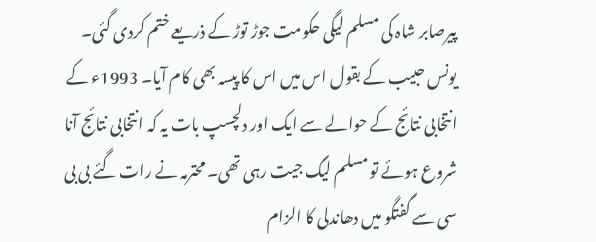پیرصابر شاہ کی مسلم لیگی حکومت جوڑ توڑ کے ذریعے ختم کردی گئی۔ یونس حبیب کے بقول اس میں اس کا پیسہ بھی کام آیا۔ 1993ء کے انتخابی نتائج کے حوالے سے ایک اور دلچسپ بات یہ کہ انتخابی نتائج آنا شروع ہوئے تو مسلم لیگ جیت رہی تھی۔ محترمہ نے رات گئے بی بی سی سے گفتگو میں دھاندلی کا الزام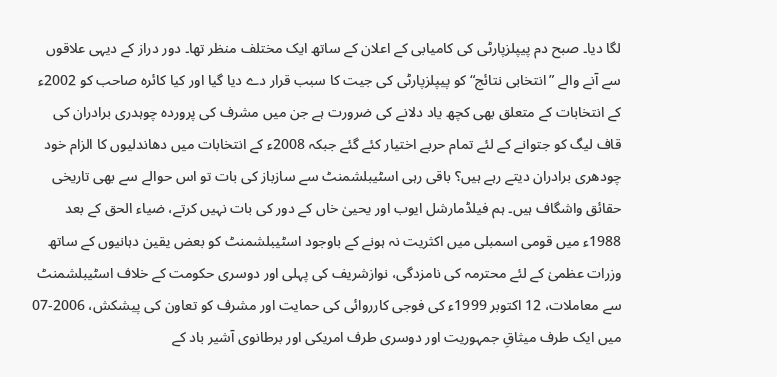لگا دیا۔ صبح دم پیپلزپارٹی کی کامیابی کے اعلان کے ساتھ ایک مختلف منظر تھا۔ دور دراز کے دیہی علاقوں سے آنے والے ”انتخابی نتائج“ کو پیپلزپارٹی کی جیت کا سبب قرار دے دیا گیا اور کیا کائرہ صاحب کو 2002ء کے انتخابات کے متعلق بھی کچھ یاد دلانے کی ضرورت ہے جن میں مشرف کی پروردہ چوہدری برادران کی قاف لیگ کو جتوانے کے لئے تمام حربے اختیار کئے گئے جبکہ 2008ء کے انتخابات میں دھاندلیوں کا الزام خود چودھری برادران دیتے رہے ہیں؟ باقی رہی اسٹیبلشمنٹ سے سازباز کی بات تو اس حوالے سے بھی تاریخی حقائق واشگاف ہیں۔ ہم فیلڈمارشل ایوب اور یحییٰ خاں کے دور کی بات نہیں کرتے، ضیاء الحق کے بعد 1988ء میں قومی اسمبلی میں اکثریت نہ ہونے کے باوجود اسٹیبلشمنٹ کو بعض یقین دہانیوں کے ساتھ وزرات عظمیٰ کے لئے محترمہ کی نامزدگی، نوازشریف کی پہلی اور دوسری حکومت کے خلاف اسٹیبلشمنٹ سے معاملات، 12 اکتوبر 1999ء کی فوجی کارروائی کی حمایت اور مشرف کو تعاون کی پیشکش، 2006-07 میں ایک طرف میثاقِ جمہوریت اور دوسری طرف امریکی اور برطانوی آشیر باد کے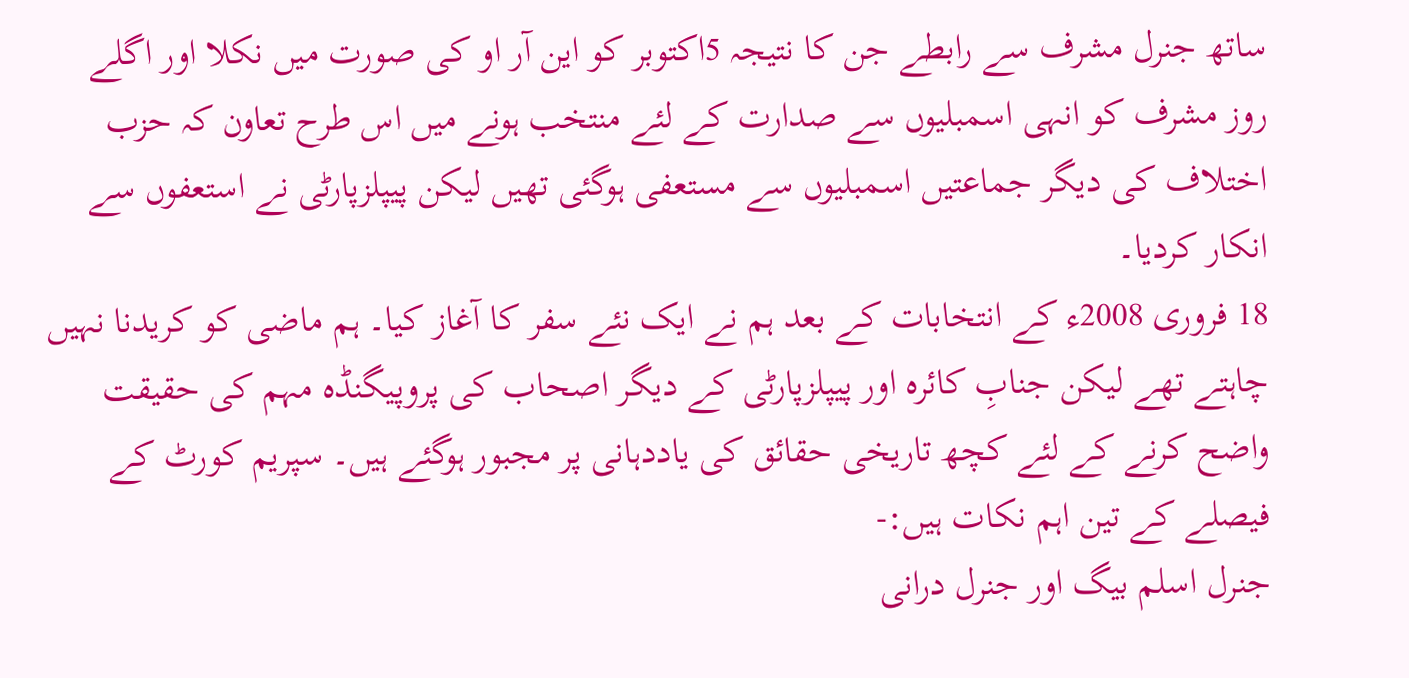ساتھ جنرل مشرف سے رابطے جن کا نتیجہ 5اکتوبر کو این آر او کی صورت میں نکلا اور اگلے روز مشرف کو انہی اسمبلیوں سے صدارت کے لئے منتخب ہونے میں اس طرح تعاون کہ حزب اختلاف کی دیگر جماعتیں اسمبلیوں سے مستعفی ہوگئی تھیں لیکن پیپلزپارٹی نے استعفوں سے انکار کردیا۔
18 فروری 2008ء کے انتخابات کے بعد ہم نے ایک نئے سفر کا آغاز کیا۔ ہم ماضی کو کریدنا نہیں چاہتے تھے لیکن جنابِ کائرہ اور پیپلزپارٹی کے دیگر اصحاب کی پروپیگنڈہ مہم کی حقیقت واضح کرنے کے لئے کچھ تاریخی حقائق کی یاددہانی پر مجبور ہوگئے ہیں۔ سپریم کورٹ کے فیصلے کے تین اہم نکات ہیں:-
جنرل اسلم بیگ اور جنرل درانی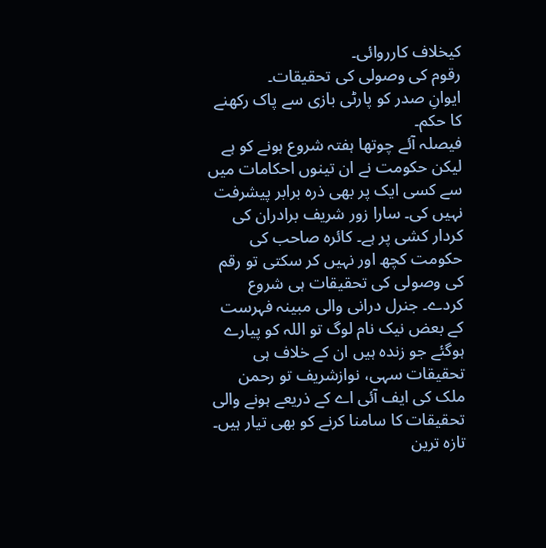کیخلاف کارروائی۔
رقوم کی وصولی کی تحقیقات۔
ایوانِ صدر کو پارٹی بازی سے پاک رکھنے کا حکم۔
فیصلہ آئے چوتھا ہفتہ شروع ہونے کو ہے لیکن حکومت نے ان تینوں احکامات میں سے کسی ایک پر بھی ذرہ برابر پیشرفت نہیں کی۔ سارا زور شریف برادران کی کردار کشی پر ہے۔ کائرہ صاحب کی حکومت کچھ اور نہیں کر سکتی تو رقم کی وصولی کی تحقیقات ہی شروع کردے۔ جنرل درانی والی مبینہ فہرست کے بعض نیک نام لوگ تو اللہ کو پیارے ہوگئے جو زندہ ہیں ان کے خلاف ہی تحقیقات سہی، نوازشریف تو رحمن ملک کی ایف آئی اے کے ذریعے ہونے والی تحقیقات کا سامنا کرنے کو بھی تیار ہیں۔
تازہ ترین